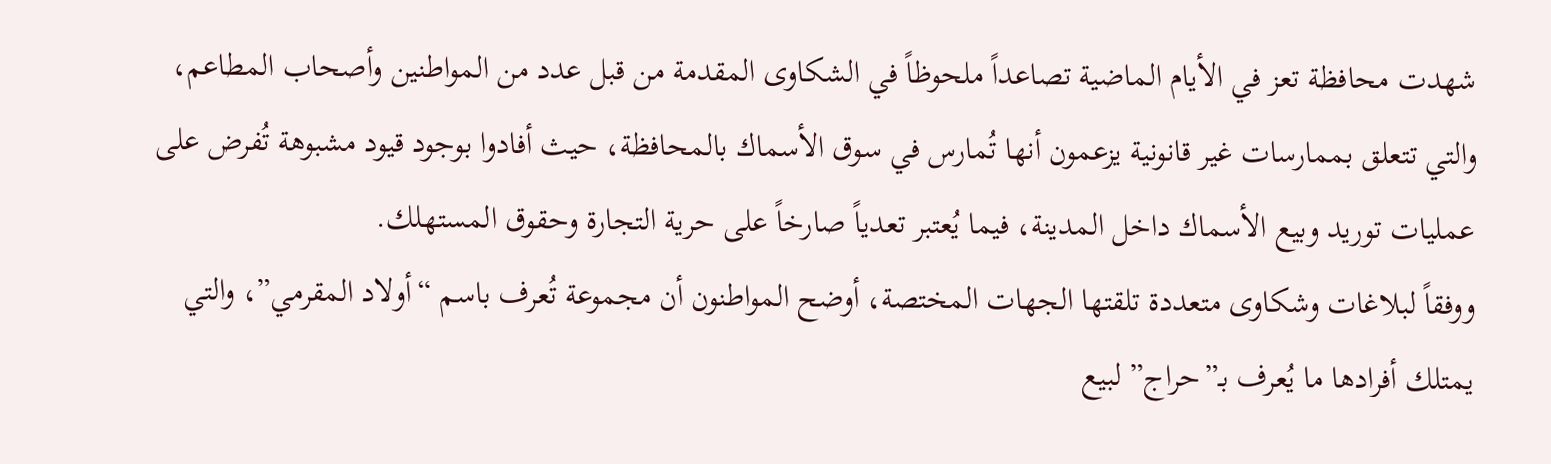شهدت محافظة تعز في الأيام الماضية تصاعداً ملحوظاً في الشكاوى المقدمة من قبل عدد من المواطنين وأصحاب المطاعم، والتي تتعلق بممارسات غير قانونية يزعمون أنها تُمارس في سوق الأسماك بالمحافظة، حيث أفادوا بوجود قيود مشبوهة تُفرض على عمليات توريد وبيع الأسماك داخل المدينة، فيما يُعتبر تعدياً صارخاً على حرية التجارة وحقوق المستهلك.
ووفقاً لبلاغات وشكاوى متعددة تلقتها الجهات المختصة، أوضح المواطنون أن مجموعة تُعرف باسم “أولاد المقرمي”، والتي يمتلك أفرادها ما يُعرف بـ”حراج” لبيع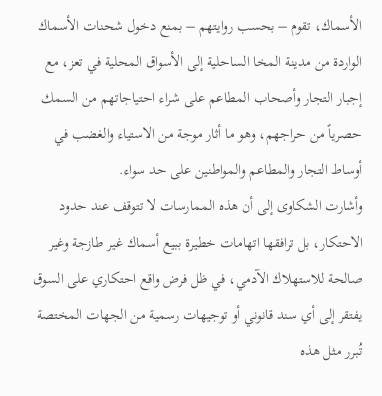الأسماك، تقوم – بحسب روايتهم – بمنع دخول شحنات الأسماك الواردة من مدينة المخا الساحلية إلى الأسواق المحلية في تعز، مع إجبار التجار وأصحاب المطاعم على شراء احتياجاتهم من السمك حصرياً من حراجهم، وهو ما أثار موجة من الاستياء والغضب في أوساط التجار والمطاعم والمواطنين على حد سواء.
وأشارت الشكاوى إلى أن هذه الممارسات لا تتوقف عند حدود الاحتكار، بل ترافقها اتهامات خطيرة ببيع أسماك غير طازجة وغير صالحة للاستهلاك الآدمي، في ظل فرض واقع احتكاري على السوق يفتقر إلى أي سند قانوني أو توجيهات رسمية من الجهات المختصة تُبرر مثل هذه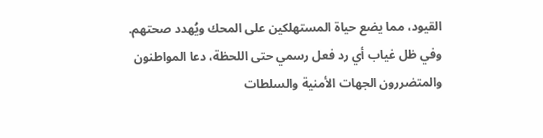القيود، مما يضع حياة المستهلكين على المحك ويُهدد صحتهم.
وفي ظل غياب أي رد فعل رسمي حتى اللحظة، دعا المواطنون والمتضررون الجهات الأمنية والسلطات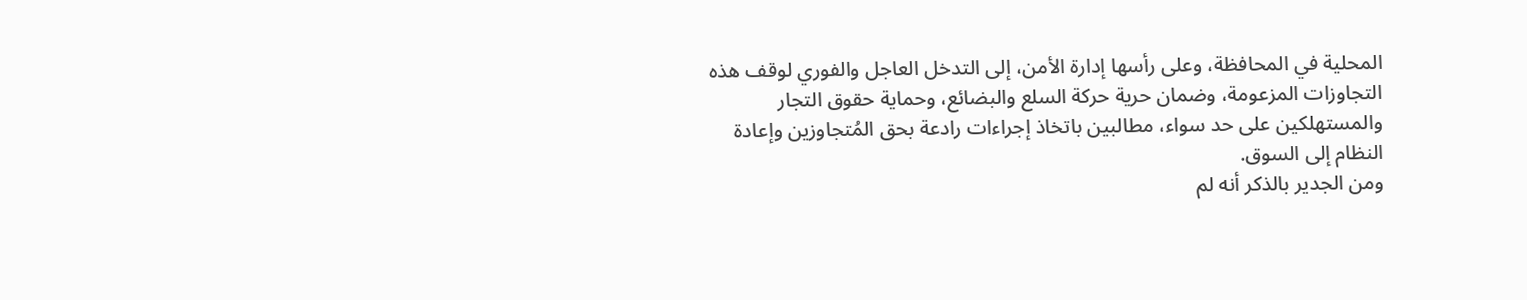المحلية في المحافظة، وعلى رأسها إدارة الأمن، إلى التدخل العاجل والفوري لوقف هذه التجاوزات المزعومة، وضمان حرية حركة السلع والبضائع، وحماية حقوق التجار والمستهلكين على حد سواء، مطالبين باتخاذ إجراءات رادعة بحق المُتجاوزين وإعادة النظام إلى السوق.
ومن الجدير بالذكر أنه لم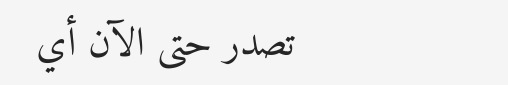تصدر حتى الآن أي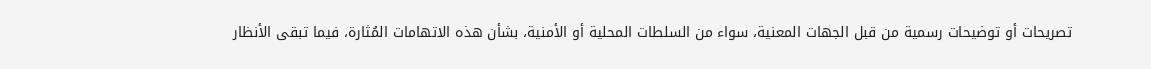تصريحات أو توضيحات رسمية من قبل الجهات المعنية، سواء من السلطات المحلية أو الأمنية، بشأن هذه الاتهامات المُثارة، فيما تبقى الأنظار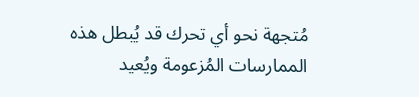مُتجهة نحو أي تحرك قد يُبطل هذه الممارسات المُزعومة ويُعيد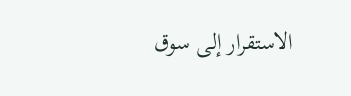الاستقرار إلى سوق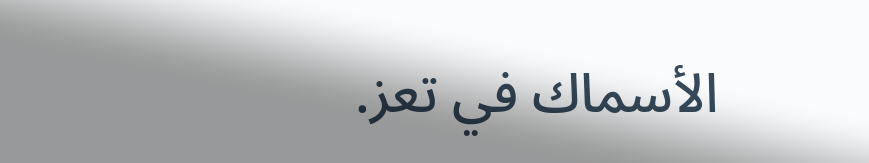الأسماك في تعز.